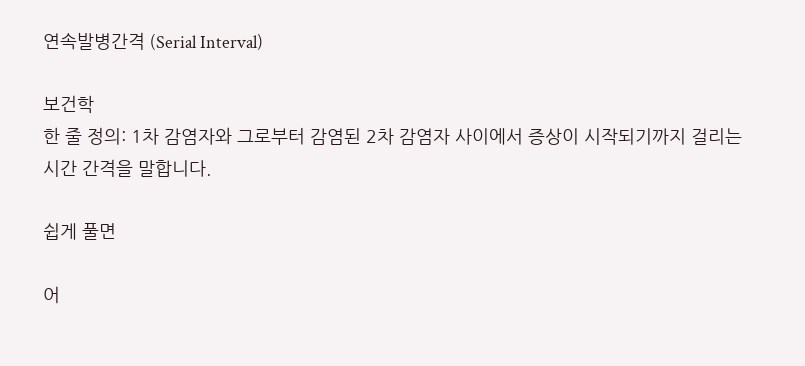연속발병간격 (Serial Interval)

보건학
한 줄 정의: 1차 감염자와 그로부터 감염된 2차 감염자 사이에서 증상이 시작되기까지 걸리는 시간 간격을 말합니다.

쉽게 풀면

어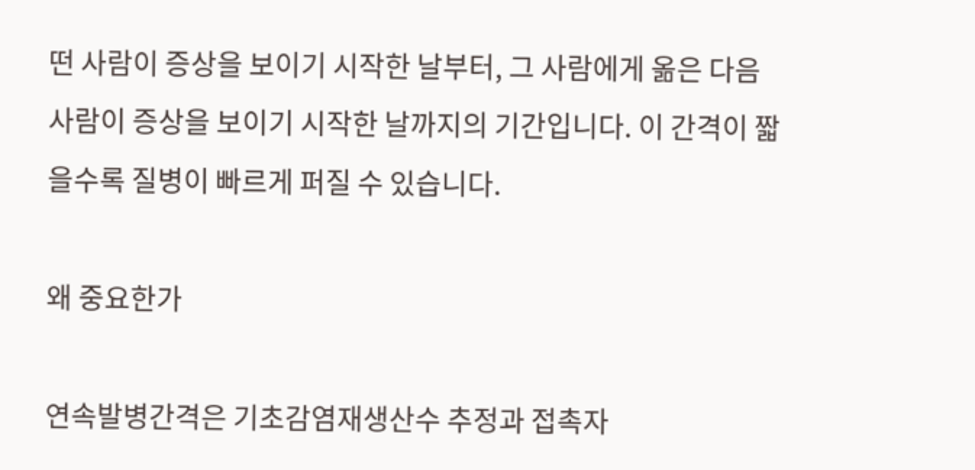떤 사람이 증상을 보이기 시작한 날부터, 그 사람에게 옮은 다음 사람이 증상을 보이기 시작한 날까지의 기간입니다. 이 간격이 짧을수록 질병이 빠르게 퍼질 수 있습니다.

왜 중요한가

연속발병간격은 기초감염재생산수 추정과 접촉자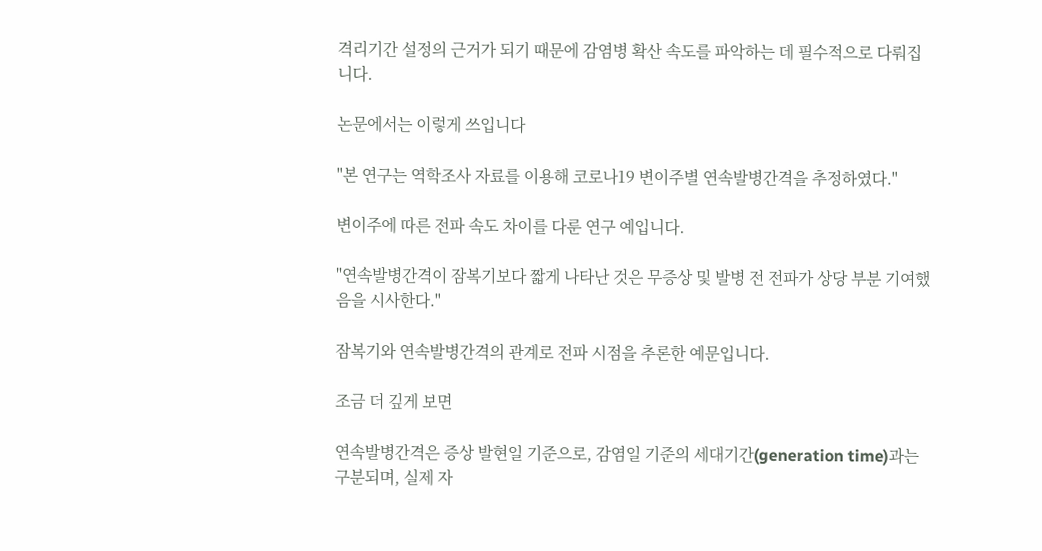격리기간 설정의 근거가 되기 때문에 감염병 확산 속도를 파악하는 데 필수적으로 다뤄집니다.

논문에서는 이렇게 쓰입니다

"본 연구는 역학조사 자료를 이용해 코로나19 변이주별 연속발병간격을 추정하였다."

변이주에 따른 전파 속도 차이를 다룬 연구 예입니다.

"연속발병간격이 잠복기보다 짧게 나타난 것은 무증상 및 발병 전 전파가 상당 부분 기여했음을 시사한다."

잠복기와 연속발병간격의 관계로 전파 시점을 추론한 예문입니다.

조금 더 깊게 보면

연속발병간격은 증상 발현일 기준으로, 감염일 기준의 세대기간(generation time)과는 구분되며, 실제 자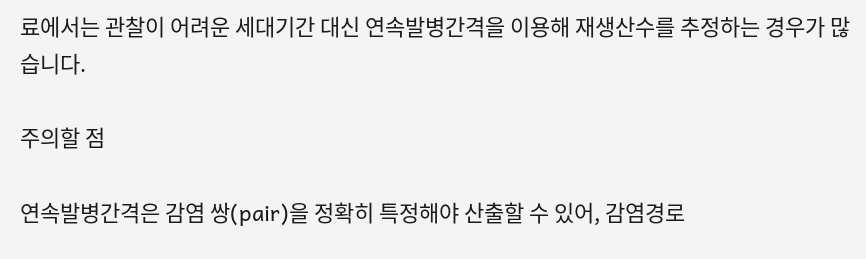료에서는 관찰이 어려운 세대기간 대신 연속발병간격을 이용해 재생산수를 추정하는 경우가 많습니다.

주의할 점

연속발병간격은 감염 쌍(pair)을 정확히 특정해야 산출할 수 있어, 감염경로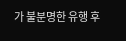가 불분명한 유행 후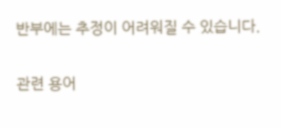반부에는 추정이 어려워질 수 있습니다.

관련 용어